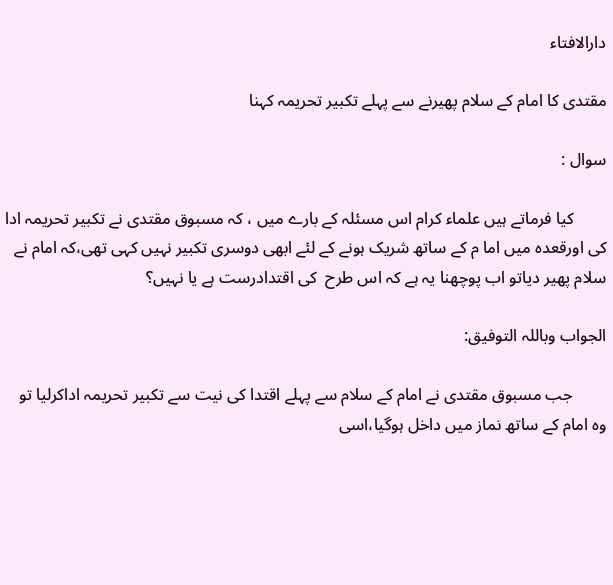دارالافتاء

مقتدی کا امام کے سلام پھیرنے سے پہلے تکبیر تحریمہ کہنا

سوال :

        کیا فرماتے ہیں علماء کرام اس مسئلہ کے بارے میں ، کہ مسبوق مقتدی نے تکبیر تحریمہ ادا کی اورقعدہ میں اما م کے ساتھ شریک ہونے کے لئے ابھی دوسری تکبیر نہیں کہی تھی،کہ امام نے سلام پھیر دیاتو اب پوچھنا یہ ہے کہ اس طرح  کی اقتدادرست ہے یا نہیں؟

الجواب وباللہ التوفیق:

        جب مسبوق مقتدی نے امام کے سلام سے پہلے اقتدا کی نیت سے تکبیر تحریمہ اداکرلیا تو وہ امام کے ساتھ نماز میں داخل ہوگیا،اسی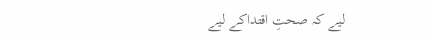لیے کہ صحتِ اقتداکے لیے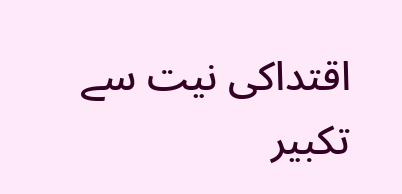اقتداکی نیت سے تکبیر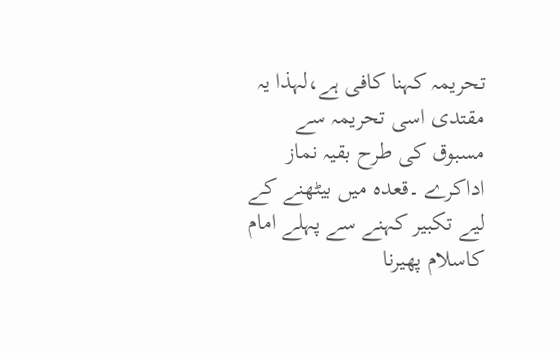تحریمہ کہنا کافی ہے،لہذا یہ مقتدی اسی تحریمہ سے مسبوق کی طرح بقیہ نماز اداکرے ۔قعدہ میں بیٹھنے کے لیے تکبیر کہنے سے پہلے امام کاسلام پھیرنا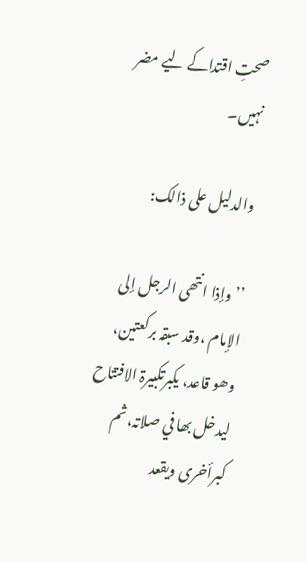صحتِ اقتداکے لیے مضر نہیں۔

والدلیل علی ذالک:

’’وإذا انتھی الرجل إلی الإمام ،وقد سبقہ برکعتین، وھو قاعد، یکبرتکبیرۃ الافتتاح لیدخل بھا في صلاتہ،ثم کبرأخری ویقعد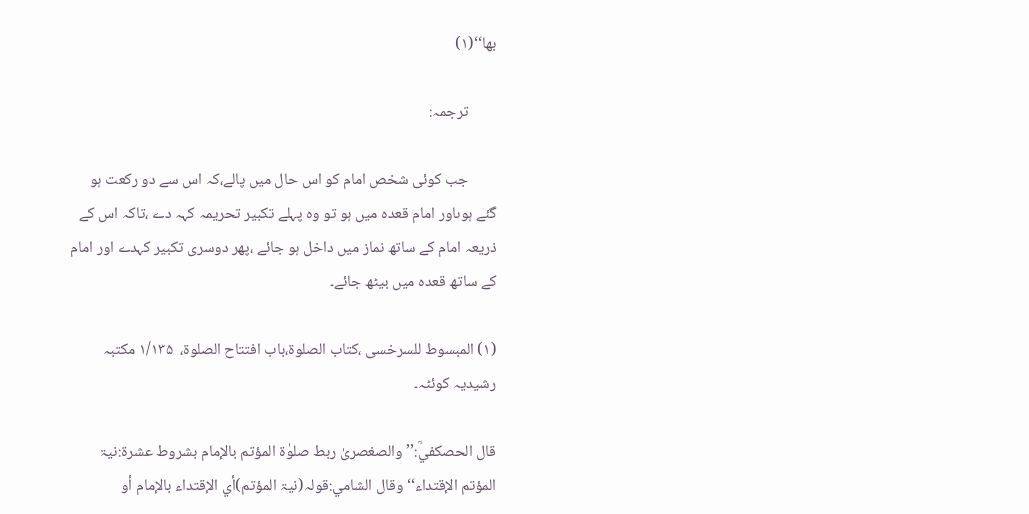بھا‘‘(۱)

        ترجمہ:

        جب کوئی شخص امام کو اس حال میں پالے،کہ اس سے دو رکعت ہو گئے ہوںاور امام قعدہ میں ہو تو وہ پہلے تکبیر تحریمہ کہہ دے ،تاکہ اس کے ذریعہ امام کے ساتھ نماز میں داخل ہو جائے ،پھر دوسری تکبیر کہدے اور امام کے ساتھ قعدہ میں بیٹھ جائے۔

(۱) المبسوط للسرخسی ،کتاب الصلوۃ،باب افتتاح الصلوۃ،  ۱/۱۳۵ مکتبہ رشیدیہ کوئٹہ۔

قال الحصکفيؒ:’’والصغصریٰ ربط صلوٰۃ المؤتم بالإمام بشروط عشرۃ:نیۃ المؤتم الإقتداء‘‘وقال الشامي:قولہ(نیۃ المؤتم)أي الإقتداء بالإمام أو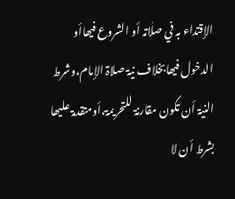الإقتداء بہ في صلٰاتہ أو الشروع فیھاأو الدخول فیھابخلاف نیۃ صلاۃ الإمام،وشرط النیۃ أن تکون مقارنۃ للتحریمۃ،أومتقدمۃ علیھا بشرط أن لا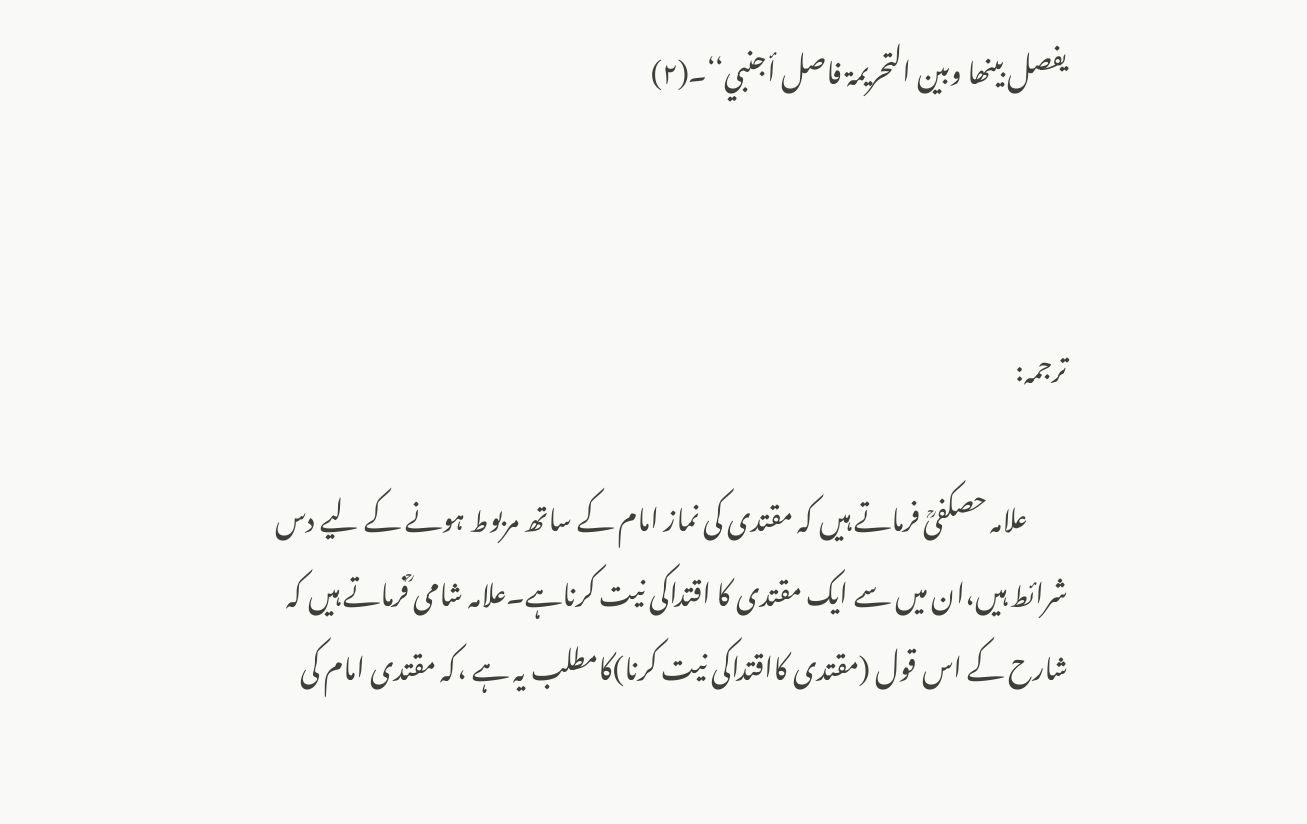یفصل بینھا وبین التحریمۃ فاصل أجنبي‘‘۔(۲)



ترجمہ:

        علامہ حصکفیؒ فرماتے ہیں کہ مقتدی کی نماز امام کے ساتھ مربوط ہونے کے لیے دس شرائط ہیں،ان میں سے ایک مقتدی کا اقتداکی نیت کرناہے۔علامہ شامی ؒفرماتے ہیں کہ شارح کے اس قول (مقتدی کااقتداکی نیت کرنا)کامطلب یہ ہے ،کہ مقتدی امام کی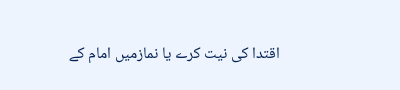اقتدا کی نیت کرے یا نمازمیں امام کے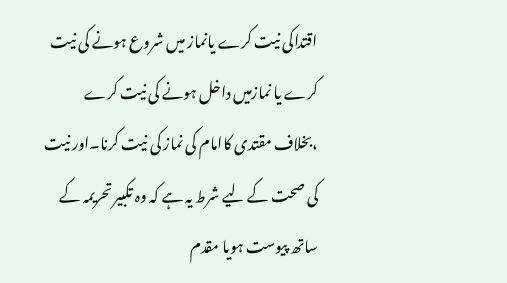اقتداکی نیت کرے یانماز میں شروع ہونے کی نیت کرے یا نمازمیں داخل ہونے کی نیت کرے ،بخلاف مقتدی کاامام کی نماز کی نیت کرنا۔اور نیت کی صحت کے لیے شرط یہ ہے کہ وہ تکبیر تحریمہ کے ساتھ پیوست ہویا مقدم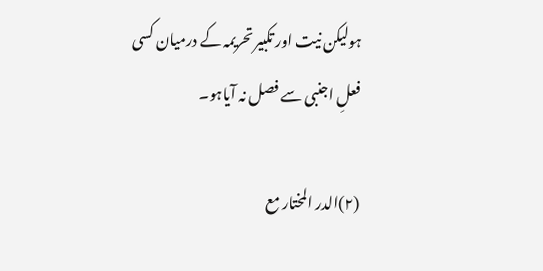ہولیکن نیت اور تکبیر تحریمہ کے درمیان کسی فعلِ اجنبی سے فصل نہ آیاہو۔

(۲)الدر المختار مع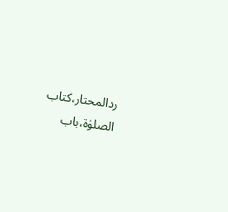ردالمحتار،کتاب الصلوٰۃ،باب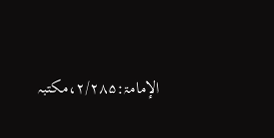الإمامۃ:۲/۲۸۵،مکتبہ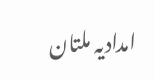امدادیہ ملتان